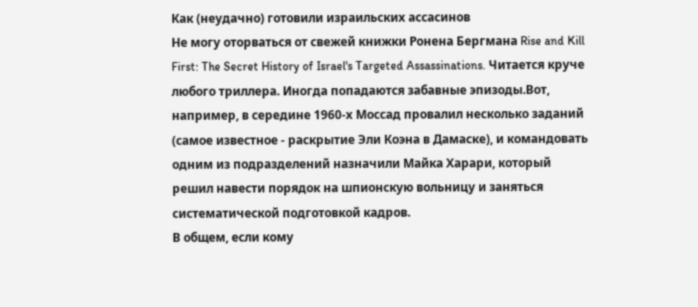Как (неудачно) готовили израильских ассасинов
Не могу оторваться от свежей книжки Ронена Бергмана Rise and Kill First: The Secret History of Israel's Targeted Assassinations. Читается круче любого триллера. Иногда попадаются забавные эпизоды.Вот, например, в середине 1960-х Моссад провалил несколько заданий (самое известное - раскрытие Эли Коэна в Дамаске), и командовать одним из подразделений назначили Майка Харари, который решил навести порядок на шпионскую вольницу и заняться систематической подготовкой кадров.
В общем, если кому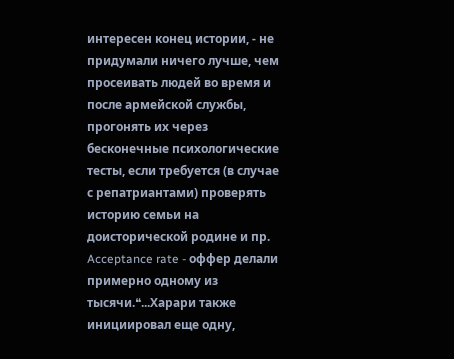интересен конец истории, - не придумали ничего лучше, чем просеивать людей во время и после армейской службы, прогонять их через бесконечные психологические тесты, если требуется (в случае с репатриантами) проверять историю семьи на доисторической родине и пр. Acceptance rate - оффер делали примерно одному из тысячи.❝...Харари также инициировал еще одну,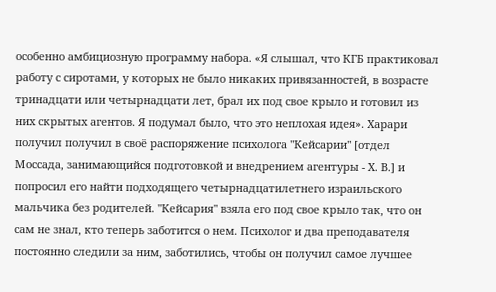особенно амбициозную программу набора. «Я слышал, что КГБ практиковал работу с сиротами, у которых не было никаких привязанностей, в возрасте тринадцати или четырнадцати лет, брал их под свое крыло и готовил из них скрытых агентов. Я подумал было, что это неплохая идея». Харари получил получил в своё распоряжение психолога "Кейсарии" [отдел Моссада, занимающийся подготовкой и внедрением агентуры - Х. В.] и попросил его найти подходящего четырнадцатилетнего израильского мальчика без родителей. "Кейсария" взяла его под свое крыло так, что он сам не знал, кто теперь заботится о нем. Психолог и два преподавателя постоянно следили за ним, заботились, чтобы он получил самое лучшее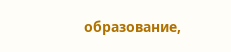образование,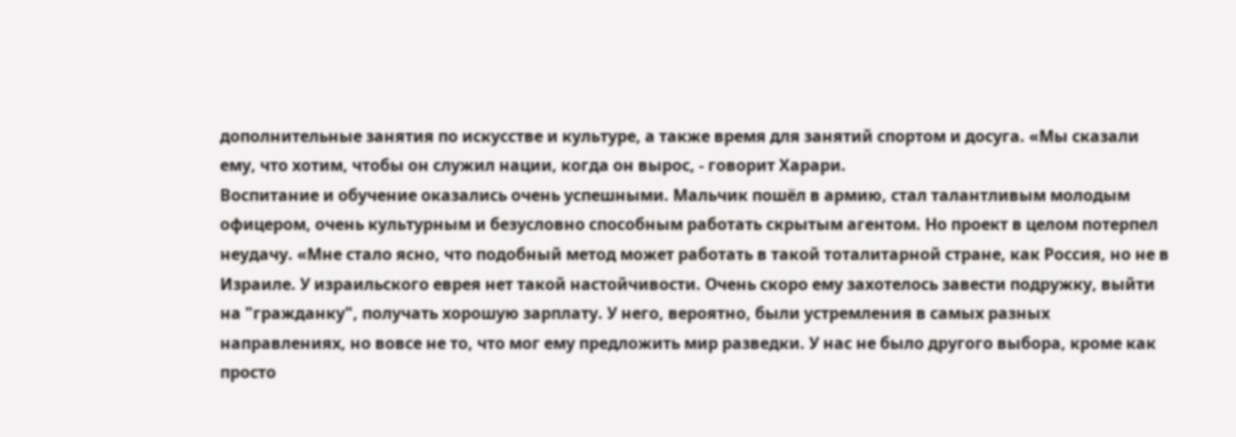дополнительные занятия по искусстве и культуре, а также время для занятий спортом и досуга. «Мы сказали ему, что хотим, чтобы он служил нации, когда он вырос, - говорит Харари.
Воспитание и обучение оказались очень успешными. Мальчик пошёл в армию, стал талантливым молодым офицером, очень культурным и безусловно способным работать скрытым агентом. Но проект в целом потерпел неудачу. «Мне стало ясно, что подобный метод может работать в такой тоталитарной стране, как Россия, но не в Израиле. У израильского еврея нет такой настойчивости. Очень скоро ему захотелось завести подружку, выйти на "гражданку", получать хорошую зарплату. У него, вероятно, были устремления в самых разных направлениях, но вовсе не то, что мог ему предложить мир разведки. У нас не было другого выбора, кроме как просто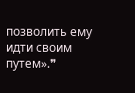позволить ему идти своим путем».❞